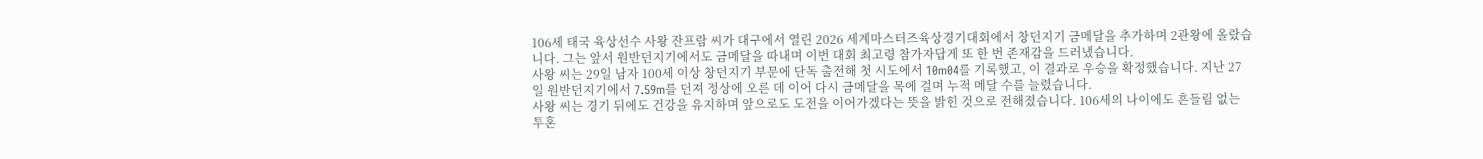106세 태국 육상선수 사왕 잔프람 씨가 대구에서 열린 2026 세계마스터즈육상경기대회에서 창던지기 금메달을 추가하며 2관왕에 올랐습니다. 그는 앞서 원반던지기에서도 금메달을 따내며 이번 대회 최고령 참가자답게 또 한 번 존재감을 드러냈습니다.
사왕 씨는 29일 남자 100세 이상 창던지기 부문에 단독 출전해 첫 시도에서 10m04를 기록했고, 이 결과로 우승을 확정했습니다. 지난 27일 원반던지기에서 7.59m를 던져 정상에 오른 데 이어 다시 금메달을 목에 걸며 누적 메달 수를 늘렸습니다.
사왕 씨는 경기 뒤에도 건강을 유지하며 앞으로도 도전을 이어가겠다는 뜻을 밝힌 것으로 전해졌습니다. 106세의 나이에도 흔들림 없는 투혼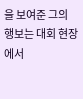을 보여준 그의 행보는 대회 현장에서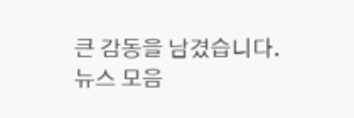큰 감동을 남겼습니다.
뉴스 모음